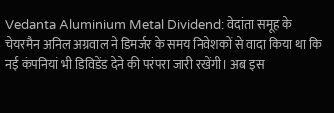Vedanta Aluminium Metal Dividend: वेदांता समूह के चेयरमैन अनिल अग्रवाल ने डिमर्जर के समय निवेशकों से वादा किया था कि नई कंपनियां भी डिविडेंड देने की परंपरा जारी रखेंगी। अब इस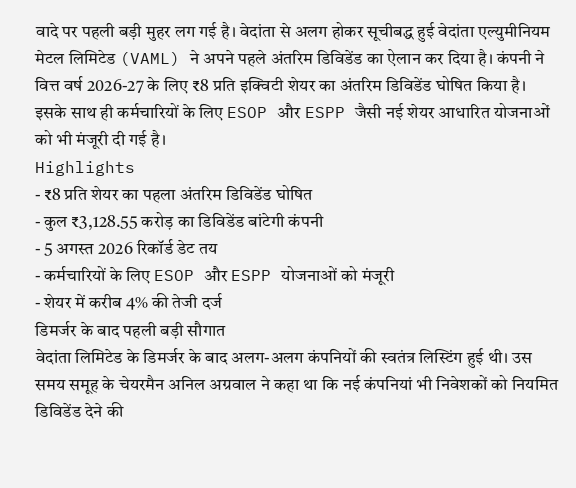वादे पर पहली बड़ी मुहर लग गई है। वेदांता से अलग होकर सूचीबद्ध हुई वेदांता एल्युमीनियम मेटल लिमिटेड (VAML) ने अपने पहले अंतरिम डिविडेंड का ऐलान कर दिया है। कंपनी ने वित्त वर्ष 2026-27 के लिए ₹8 प्रति इक्विटी शेयर का अंतरिम डिविडेंड घोषित किया है। इसके साथ ही कर्मचारियों के लिए ESOP और ESPP जैसी नई शेयर आधारित योजनाओं को भी मंजूरी दी गई है।
Highlights
- ₹8 प्रति शेयर का पहला अंतरिम डिविडेंड घोषित
- कुल ₹3,128.55 करोड़ का डिविडेंड बांटेगी कंपनी
- 5 अगस्त 2026 रिकॉर्ड डेट तय
- कर्मचारियों के लिए ESOP और ESPP योजनाओं को मंजूरी
- शेयर में करीब 4% की तेजी दर्ज
डिमर्जर के बाद पहली बड़ी सौगात
वेदांता लिमिटेड के डिमर्जर के बाद अलग-अलग कंपनियों की स्वतंत्र लिस्टिंग हुई थी। उस समय समूह के चेयरमैन अनिल अग्रवाल ने कहा था कि नई कंपनियां भी निवेशकों को नियमित डिविडेंड देने की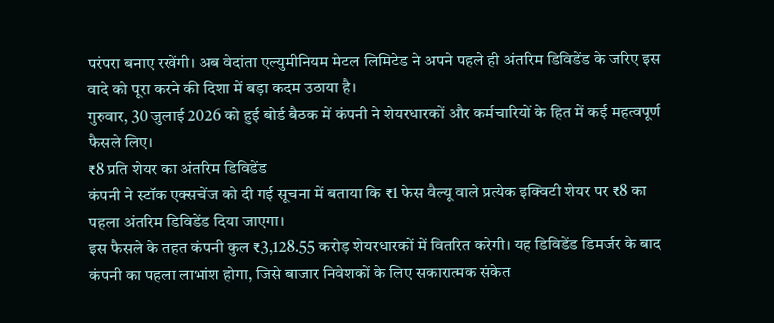परंपरा बनाए रखेंगी। अब वेदांता एल्युमीनियम मेटल लिमिटेड ने अपने पहले ही अंतरिम डिविडेंड के जरिए इस वादे को पूरा करने की दिशा में बड़ा कदम उठाया है।
गुरुवार, 30 जुलाई 2026 को हुई बोर्ड बैठक में कंपनी ने शेयरधारकों और कर्मचारियों के हित में कई महत्वपूर्ण फैसले लिए।
₹8 प्रति शेयर का अंतरिम डिविडेंड
कंपनी ने स्टॉक एक्सचेंज को दी गई सूचना में बताया कि ₹1 फेस वैल्यू वाले प्रत्येक इक्विटी शेयर पर ₹8 का पहला अंतरिम डिविडेंड दिया जाएगा।
इस फैसले के तहत कंपनी कुल ₹3,128.55 करोड़ शेयरधारकों में वितरित करेगी। यह डिविडेंड डिमर्जर के बाद कंपनी का पहला लाभांश होगा, जिसे बाजार निवेशकों के लिए सकारात्मक संकेत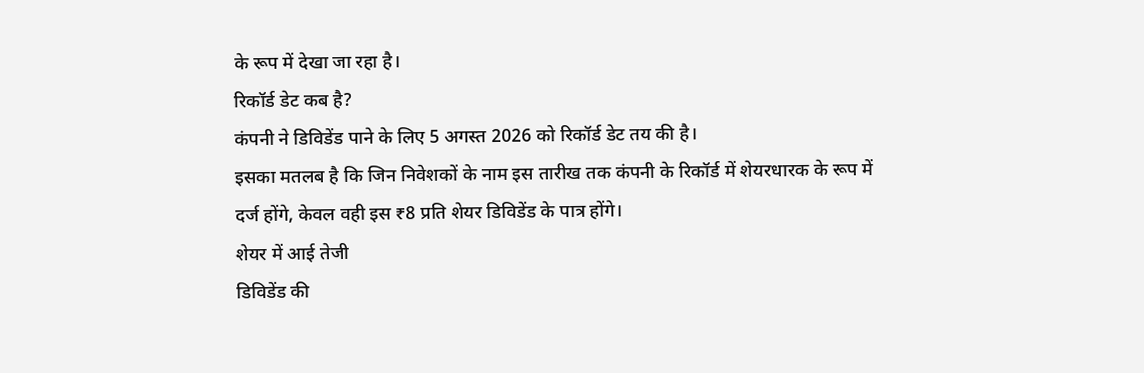के रूप में देखा जा रहा है।
रिकॉर्ड डेट कब है?
कंपनी ने डिविडेंड पाने के लिए 5 अगस्त 2026 को रिकॉर्ड डेट तय की है।
इसका मतलब है कि जिन निवेशकों के नाम इस तारीख तक कंपनी के रिकॉर्ड में शेयरधारक के रूप में दर्ज होंगे, केवल वही इस ₹8 प्रति शेयर डिविडेंड के पात्र होंगे।
शेयर में आई तेजी
डिविडेंड की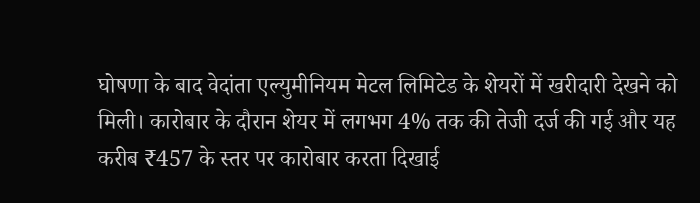घोषणा के बाद वेदांता एल्युमीनियम मेटल लिमिटेड के शेयरों में खरीदारी देखने को मिली। कारोबार के दौरान शेयर में लगभग 4% तक की तेजी दर्ज की गई और यह करीब ₹457 के स्तर पर कारोबार करता दिखाई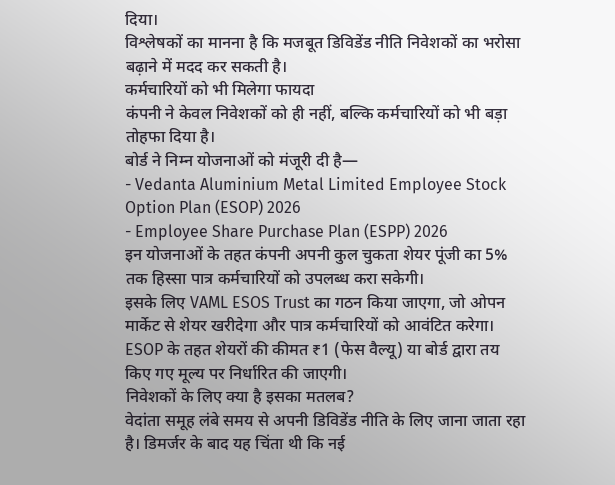दिया।
विश्लेषकों का मानना है कि मजबूत डिविडेंड नीति निवेशकों का भरोसा बढ़ाने में मदद कर सकती है।
कर्मचारियों को भी मिलेगा फायदा
कंपनी ने केवल निवेशकों को ही नहीं, बल्कि कर्मचारियों को भी बड़ा तोहफा दिया है।
बोर्ड ने निम्न योजनाओं को मंजूरी दी है—
- Vedanta Aluminium Metal Limited Employee Stock Option Plan (ESOP) 2026
- Employee Share Purchase Plan (ESPP) 2026
इन योजनाओं के तहत कंपनी अपनी कुल चुकता शेयर पूंजी का 5% तक हिस्सा पात्र कर्मचारियों को उपलब्ध करा सकेगी।
इसके लिए VAML ESOS Trust का गठन किया जाएगा, जो ओपन मार्केट से शेयर खरीदेगा और पात्र कर्मचारियों को आवंटित करेगा। ESOP के तहत शेयरों की कीमत ₹1 (फेस वैल्यू) या बोर्ड द्वारा तय किए गए मूल्य पर निर्धारित की जाएगी।
निवेशकों के लिए क्या है इसका मतलब?
वेदांता समूह लंबे समय से अपनी डिविडेंड नीति के लिए जाना जाता रहा है। डिमर्जर के बाद यह चिंता थी कि नई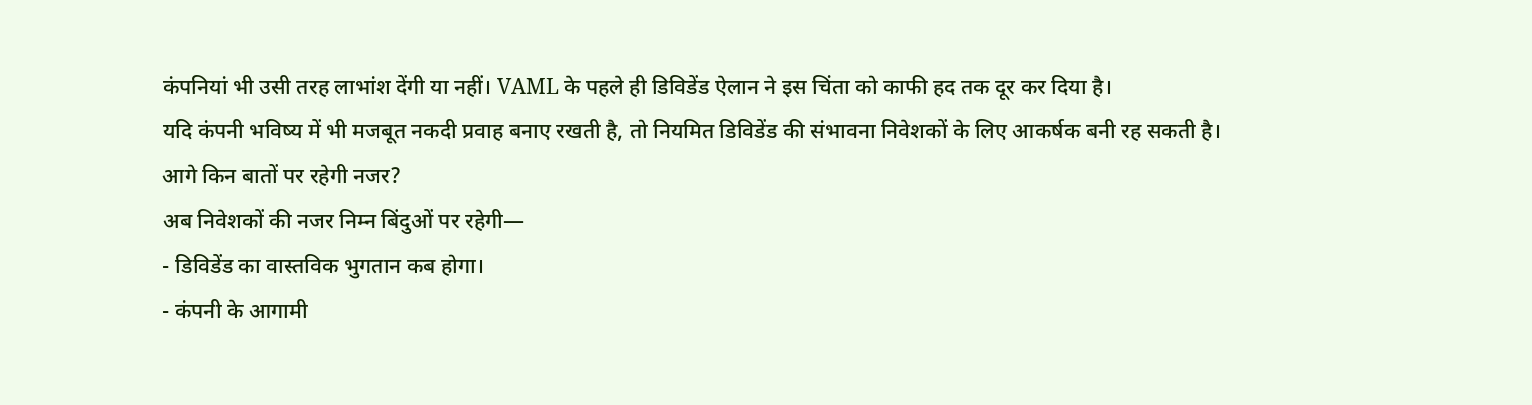कंपनियां भी उसी तरह लाभांश देंगी या नहीं। VAML के पहले ही डिविडेंड ऐलान ने इस चिंता को काफी हद तक दूर कर दिया है।
यदि कंपनी भविष्य में भी मजबूत नकदी प्रवाह बनाए रखती है, तो नियमित डिविडेंड की संभावना निवेशकों के लिए आकर्षक बनी रह सकती है।
आगे किन बातों पर रहेगी नजर?
अब निवेशकों की नजर निम्न बिंदुओं पर रहेगी—
- डिविडेंड का वास्तविक भुगतान कब होगा।
- कंपनी के आगामी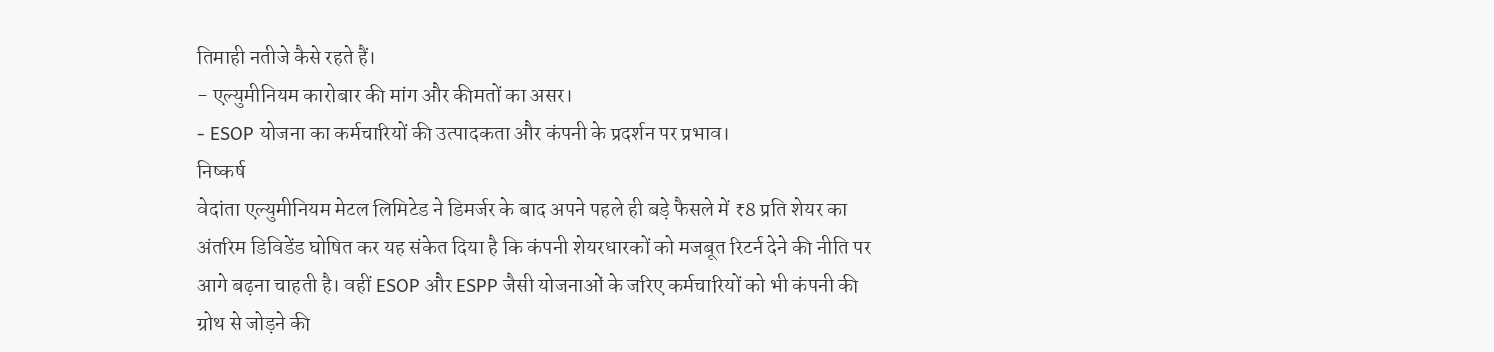तिमाही नतीजे कैसे रहते हैं।
- एल्युमीनियम कारोबार की मांग और कीमतों का असर।
- ESOP योजना का कर्मचारियों की उत्पादकता और कंपनी के प्रदर्शन पर प्रभाव।
निष्कर्ष
वेदांता एल्युमीनियम मेटल लिमिटेड ने डिमर्जर के बाद अपने पहले ही बड़े फैसले में ₹8 प्रति शेयर का अंतरिम डिविडेंड घोषित कर यह संकेत दिया है कि कंपनी शेयरधारकों को मजबूत रिटर्न देने की नीति पर आगे बढ़ना चाहती है। वहीं ESOP और ESPP जैसी योजनाओं के जरिए कर्मचारियों को भी कंपनी की ग्रोथ से जोड़ने की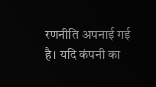रणनीति अपनाई गई है। यदि कंपनी का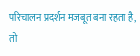परिचालन प्रदर्शन मजबूत बना रहता है, तो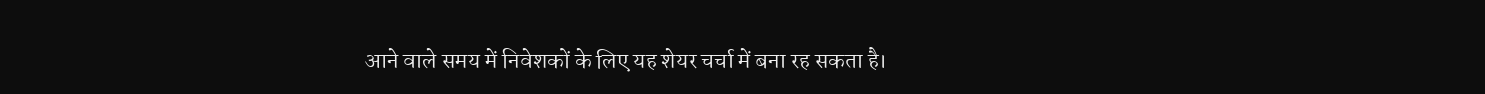आने वाले समय में निवेशकों के लिए यह शेयर चर्चा में बना रह सकता है।